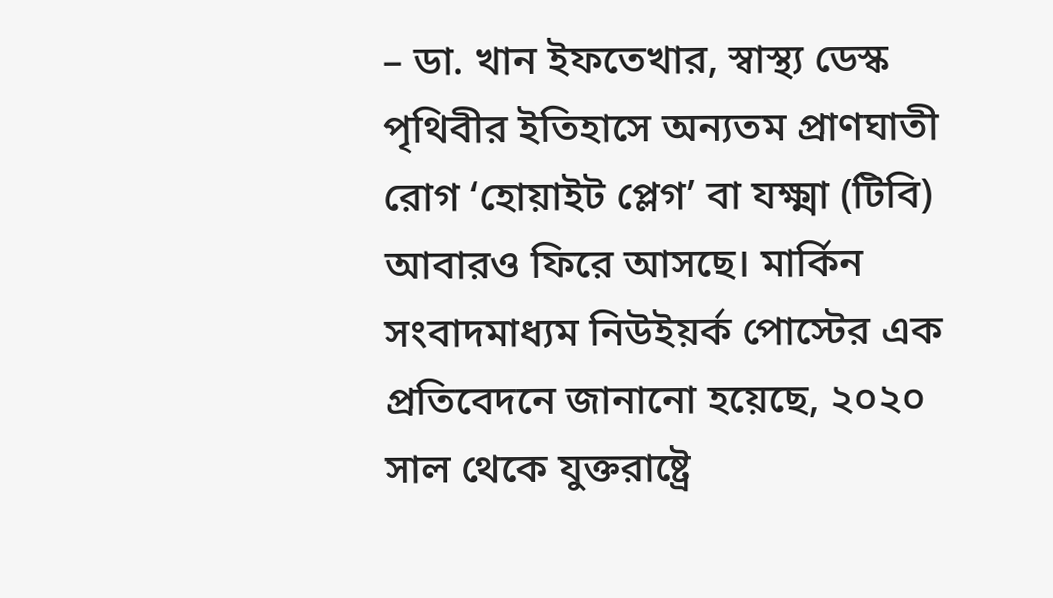– ডা. খান ইফতেখার, স্বাস্থ্য ডেস্ক
পৃথিবীর ইতিহাসে অন্যতম প্রাণঘাতী রোগ ‘হোয়াইট প্লেগ’ বা যক্ষ্মা (টিবি) আবারও ফিরে আসছে। মার্কিন সংবাদমাধ্যম নিউইয়র্ক পোস্টের এক প্রতিবেদনে জানানো হয়েছে, ২০২০ সাল থেকে যুক্তরাষ্ট্রে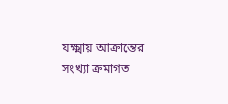যক্ষ্মায় আক্রান্তের সংখ্যা ক্রমাগত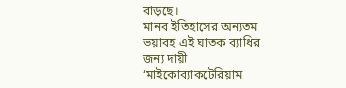বাড়ছে।
মানব ইতিহাসের অন্যতম ভয়াবহ এই ঘাতক ব্যাধির জন্য দায়ী ‘মাইকোব্যাকটেরিয়াম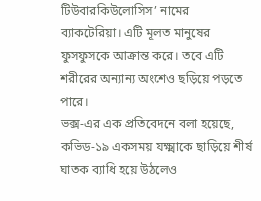টিউবারকিউলোসিস’ নামের ব্যাকটেরিয়া। এটি মূলত মানুষের ফুসফুসকে আক্রান্ত করে। তবে এটি শরীরের অন্যান্য অংশেও ছড়িয়ে পড়তে পারে।
ভক্স-এর এক প্রতিবেদনে বলা হয়েছে, কভিড-১৯ একসময় যক্ষ্মাকে ছাড়িয়ে শীর্ষ ঘাতক ব্যাধি হয়ে উঠলেও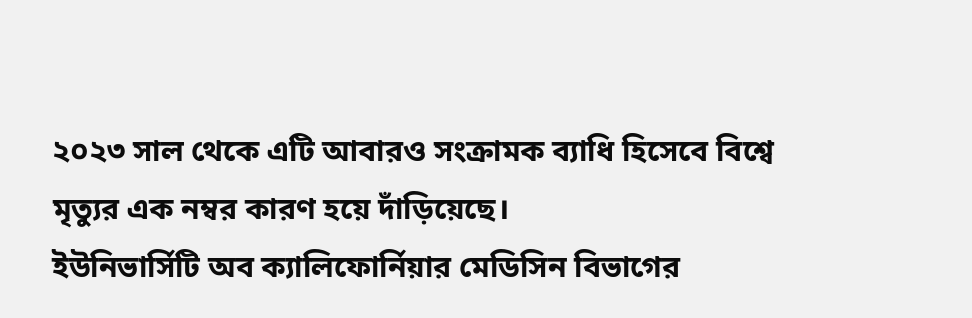২০২৩ সাল থেকে এটি আবারও সংক্রামক ব্যাধি হিসেবে বিশ্বে মৃত্যুর এক নম্বর কারণ হয়ে দাঁড়িয়েছে।
ইউনিভার্সিটি অব ক্যালিফোর্নিয়ার মেডিসিন বিভাগের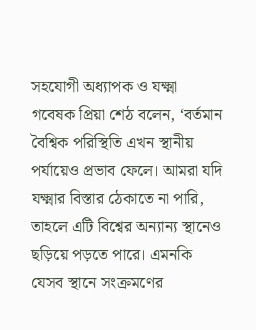সহযোগী অধ্যাপক ও যক্ষ্মা গবেষক প্রিয়া শেঠ বলেন, ‘বর্তমান বৈশ্বিক পরিস্থিতি এখন স্থানীয় পর্যায়েও প্রভাব ফেলে। আমরা যদি যক্ষ্মার বিস্তার ঠেকাতে না পারি, তাহলে এটি বিশ্বের অন্যান্য স্থানেও ছড়িয়ে পড়তে পারে। এমনকি যেসব স্থানে সংক্রমণের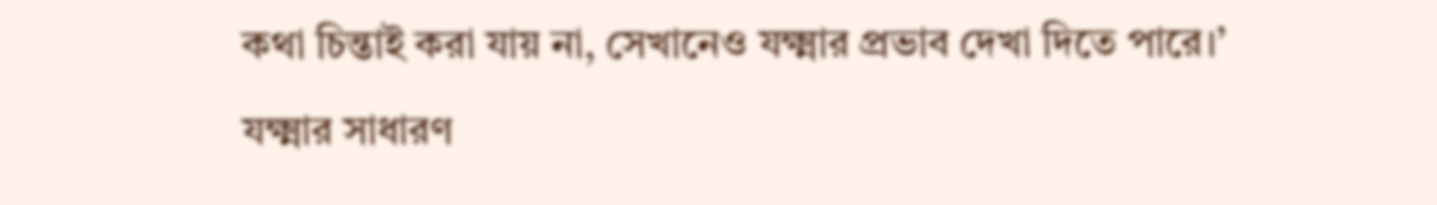কথা চিন্তাই করা যায় না, সেখানেও যক্ষ্মার প্রভাব দেখা দিতে পারে।’
যক্ষ্মার সাধারণ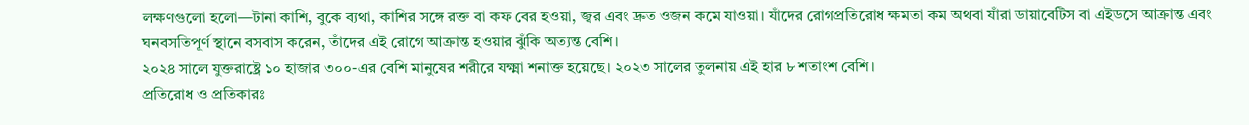লক্ষণগুলো হলো—টানা কাশি, বুকে ব্যথা, কাশির সঙ্গে রক্ত বা কফ বের হওয়া, জ্বর এবং দ্রুত ওজন কমে যাওয়া। যাঁদের রোগপ্রতিরোধ ক্ষমতা কম অথবা যাঁরা ডায়াবেটিস বা এইডসে আক্রান্ত এবং ঘনবসতিপূর্ণ স্থানে বসবাস করেন, তাঁদের এই রোগে আক্রান্ত হওয়ার ঝুঁকি অত্যন্ত বেশি।
২০২৪ সালে যুক্তরাষ্ট্রে ১০ হাজার ৩০০-এর বেশি মানুষের শরীরে যক্ষ্মা শনাক্ত হয়েছে। ২০২৩ সালের তুলনায় এই হার ৮ শতাংশ বেশি।
প্রতিরোধ ও প্রতিকারঃ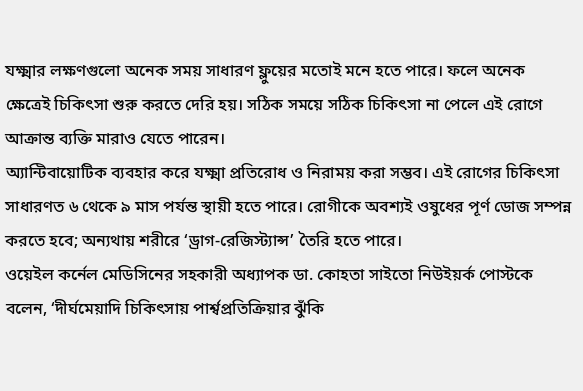যক্ষ্মার লক্ষণগুলো অনেক সময় সাধারণ ফ্লুয়ের মতোই মনে হতে পারে। ফলে অনেক ক্ষেত্রেই চিকিৎসা শুরু করতে দেরি হয়। সঠিক সময়ে সঠিক চিকিৎসা না পেলে এই রোগে আক্রান্ত ব্যক্তি মারাও যেতে পারেন।
অ্যান্টিবায়োটিক ব্যবহার করে যক্ষ্মা প্রতিরোধ ও নিরাময় করা সম্ভব। এই রোগের চিকিৎসা সাধারণত ৬ থেকে ৯ মাস পর্যন্ত স্থায়ী হতে পারে। রোগীকে অবশ্যই ওষুধের পূর্ণ ডোজ সম্পন্ন করতে হবে; অন্যথায় শরীরে ‘ড্রাগ-রেজিস্ট্যান্স’ তৈরি হতে পারে।
ওয়েইল কর্নেল মেডিসিনের সহকারী অধ্যাপক ডা. কোহতা সাইতো নিউইয়র্ক পোস্টকে বলেন, ‘দীর্ঘমেয়াদি চিকিৎসায় পার্শ্বপ্রতিক্রিয়ার ঝুঁকি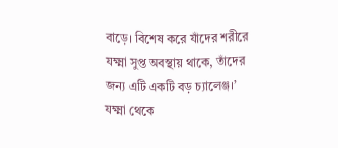বাড়ে। বিশেষ করে যাঁদের শরীরে যক্ষ্মা সুপ্ত অবস্থায় থাকে, তাঁদের জন্য এটি একটি বড় চ্যালেঞ্জ।’
যক্ষ্মা থেকে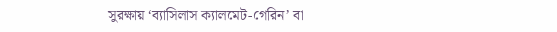সুরক্ষায় ‘ব্যাসিলাস ক্যালমেট-গেরিন’ বা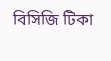বিসিজি টিকা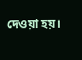দেওয়া হয়।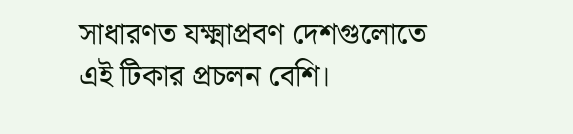সাধারণত যক্ষ্মাপ্রবণ দেশগুলোতে এই টিকার প্রচলন বেশি।